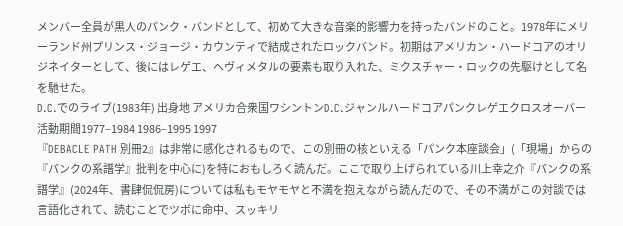メンバー全員が黒人のパンク・バンドとして、初めて大きな音楽的影響力を持ったバンドのこと。1978年にメリーランド州プリンス・ジョージ・カウンティで結成されたロックバンド。初期はアメリカン・ハードコアのオリジネイターとして、後にはレゲエ、ヘヴィメタルの要素も取り入れた、ミクスチャー・ロックの先駆けとして名を馳せた。
D.C.でのライブ(1983年) 出身地 アメリカ合衆国ワシントンD.C.ジャンルハードコアパンクレゲエクロスオーバー 活動期間1977–1984 1986–1995 1997
『DEBACLE PATH 別冊2』は非常に感化されるもので、この別冊の核といえる「パンク本座談会」(「現場」からの『パンクの系譜学』批判を中心に)を特におもしろく読んだ。ここで取り上げられている川上幸之介『パンクの系譜学』(2024年、書肆侃侃房)については私もモヤモヤと不満を抱えながら読んだので、その不満がこの対談では言語化されて、読むことでツボに命中、スッキリ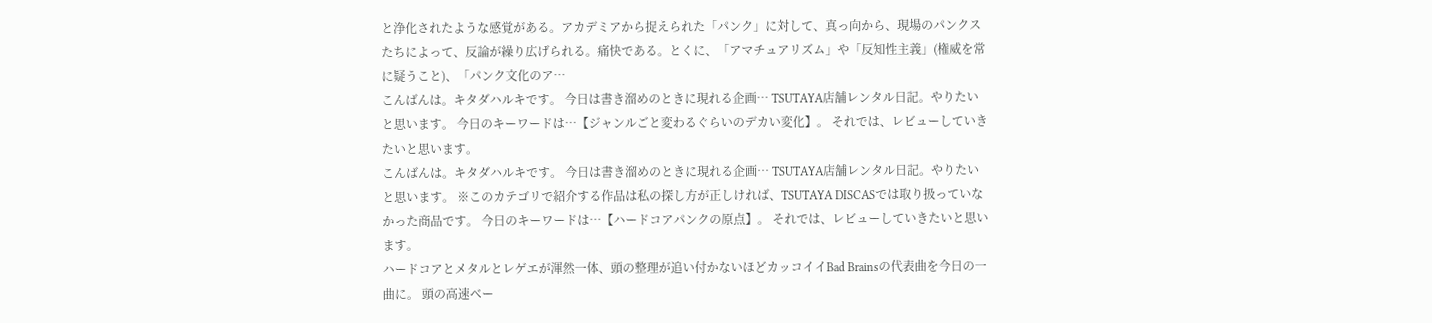と浄化されたような感覚がある。アカデミアから捉えられた「パンク」に対して、真っ向から、現場のパンクスたちによって、反論が繰り広げられる。痛快である。とくに、「アマチュアリズム」や「反知性主義」(権威を常に疑うこと)、「パンク文化のア…
こんばんは。キタダハルキです。 今日は書き溜めのときに現れる企画… TSUTAYA店舗レンタル日記。やりたいと思います。 今日のキーワードは…【ジャンルごと変わるぐらいのデカい変化】。 それでは、レビューしていきたいと思います。
こんばんは。キタダハルキです。 今日は書き溜めのときに現れる企画… TSUTAYA店舗レンタル日記。やりたいと思います。 ※このカテゴリで紹介する作品は私の探し方が正しければ、TSUTAYA DISCASでは取り扱っていなかった商品です。 今日のキーワードは…【ハードコアパンクの原点】。 それでは、レビューしていきたいと思います。
ハードコアとメタルとレゲエが渾然一体、頭の整理が追い付かないほどカッコイイBad Brainsの代表曲を今日の一曲に。 頭の高速ベー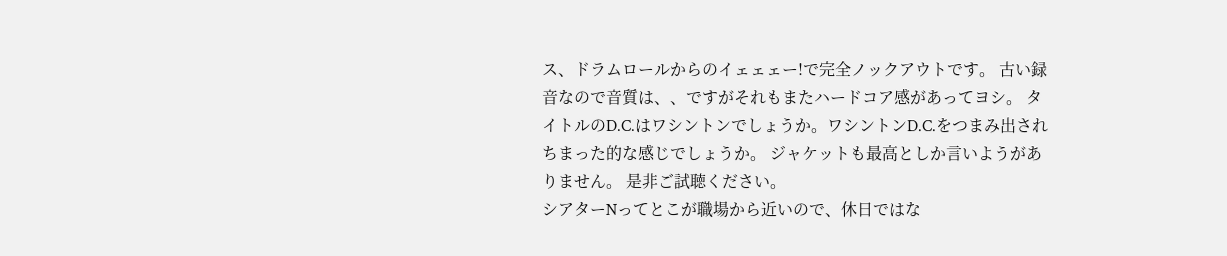ス、ドラムロールからのイェェェー!で完全ノックアウトです。 古い録音なので音質は、、ですがそれもまたハードコア感があってヨシ。 タイトルのD.C.はワシントンでしょうか。ワシントンD.C.をつまみ出されちまった的な感じでしょうか。 ジャケットも最高としか言いようがありません。 是非ご試聴ください。
シアターNってとこが職場から近いので、休日ではな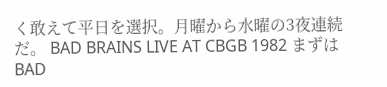く敢えて平日を選択。月曜から水曜の3夜連続だ。 BAD BRAINS LIVE AT CBGB 1982 まずはBAD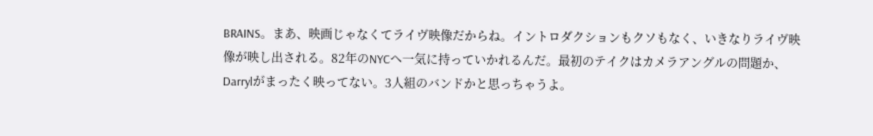BRAINS。まあ、映画じゃなくてライヴ映像だからね。イントロダクションもクソもなく、いきなりライヴ映像が映し出される。82年のNYCへ一気に持っていかれるんだ。最初のテイクはカメラアングルの問題か、Darrylがまったく映ってない。3人組のバンドかと思っちゃうよ。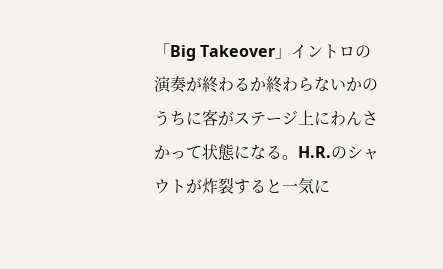「Big Takeover」イントロの演奏が終わるか終わらないかのうちに客がステージ上にわんさかって状態になる。H.R.のシャウトが炸裂すると一気に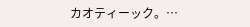カオティーック。…